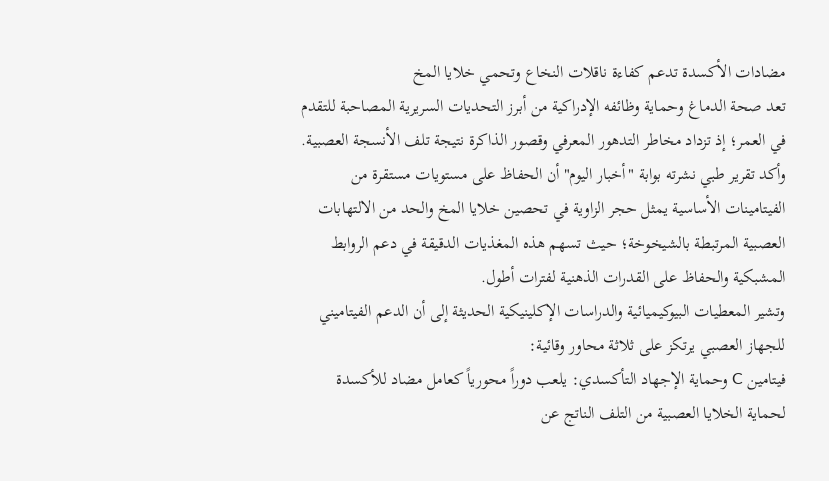مضادات الأكسدة تدعم كفاءة ناقلات النخاع وتحمي خلايا المخ
تعد صحة الدماغ وحماية وظائفه الإدراكية من أبرز التحديات السريرية المصاحبة للتقدم في العمر؛ إذ تزداد مخاطر التدهور المعرفي وقصور الذاكرة نتيجة تلف الأنسجة العصبية.
وأكد تقرير طبي نشرته بوابة "أخبار اليوم" أن الحفاظ على مستويات مستقرة من الفيتامينات الأساسية يمثل حجر الزاوية في تحصين خلايا المخ والحد من الالتهابات العصبية المرتبطة بالشيخوخة؛ حيث تسهم هذه المغذيات الدقيقة في دعم الروابط المشبكية والحفاظ على القدرات الذهنية لفترات أطول.
وتشير المعطيات البيوكيميائية والدراسات الإكلينيكية الحديثة إلى أن الدعم الفيتاميني للجهاز العصبي يرتكز على ثلاثة محاور وقائية:
فيتامين C وحماية الإجهاد التأكسدي: يلعب دوراً محورياً كعامل مضاد للأكسدة لحماية الخلايا العصبية من التلف الناتج عن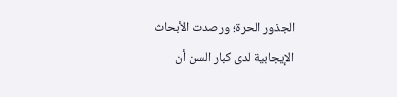الجذور الحرة؛ ورصدت الأبحاث الإيجابية لدى كبار السن أن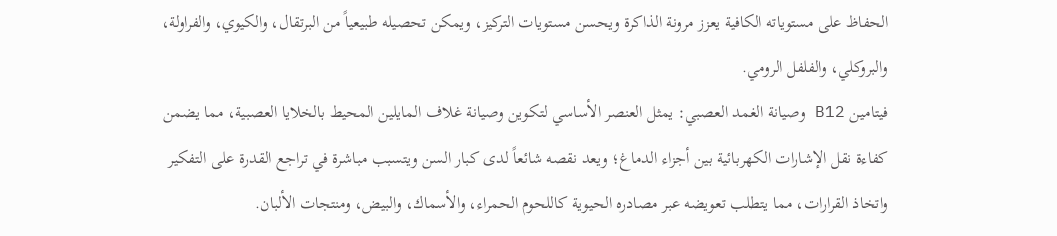الحفاظ على مستوياته الكافية يعزز مرونة الذاكرة ويحسن مستويات التركيز، ويمكن تحصيله طبيعياً من البرتقال، والكيوي، والفراولة، والبروكلي، والفلفل الرومي.
فيتامين B12 وصيانة الغمد العصبي: يمثل العنصر الأساسي لتكوين وصيانة غلاف المايلين المحيط بالخلايا العصبية، مما يضمن كفاءة نقل الإشارات الكهربائية بين أجزاء الدماغ؛ ويعد نقصه شائعاً لدى كبار السن ويتسبب مباشرة في تراجع القدرة على التفكير واتخاذ القرارات، مما يتطلب تعويضه عبر مصادره الحيوية كاللحوم الحمراء، والأسماك، والبيض، ومنتجات الألبان.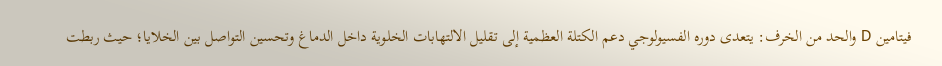فيتامين D والحد من الخرف: يتعدى دوره الفسيولوجي دعم الكتلة العظمية إلى تقليل الالتهابات الخلوية داخل الدماغ وتحسين التواصل بين الخلايا؛ حيث ربطت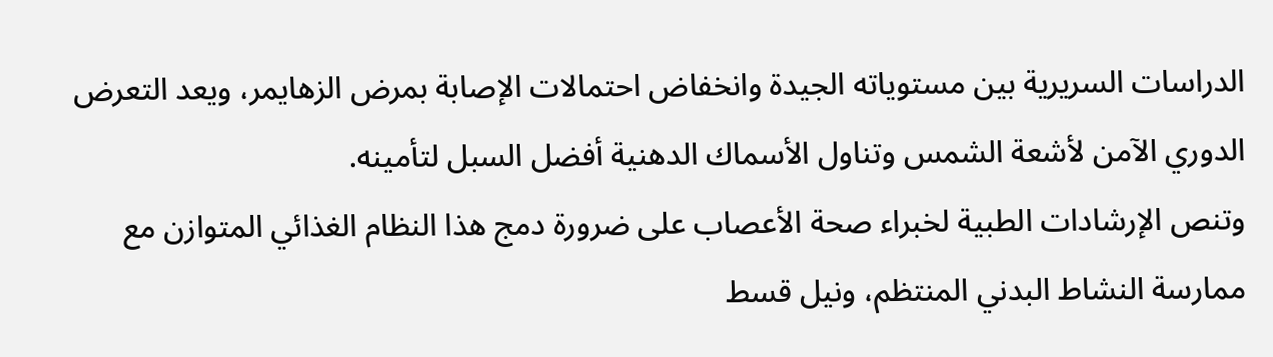الدراسات السريرية بين مستوياته الجيدة وانخفاض احتمالات الإصابة بمرض الزهايمر، ويعد التعرض الدوري الآمن لأشعة الشمس وتناول الأسماك الدهنية أفضل السبل لتأمينه.
وتنص الإرشادات الطبية لخبراء صحة الأعصاب على ضرورة دمج هذا النظام الغذائي المتوازن مع ممارسة النشاط البدني المنتظم، ونيل قسط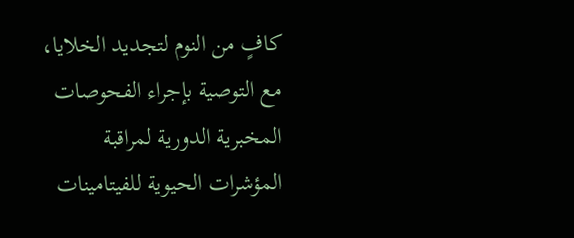كافٍ من النوم لتجديد الخلايا، مع التوصية بإجراء الفحوصات المخبرية الدورية لمراقبة المؤشرات الحيوية للفيتامينات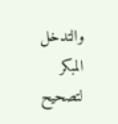والتدخل المبكر لتصحيح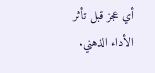أي عجز قبل تأثر الأداء الذهني.